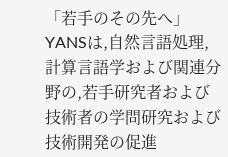「若手のその先へ」
YANSは,自然言語処理,計算言語学および関連分野の,若手研究者および技術者の学問研究および技術開発の促進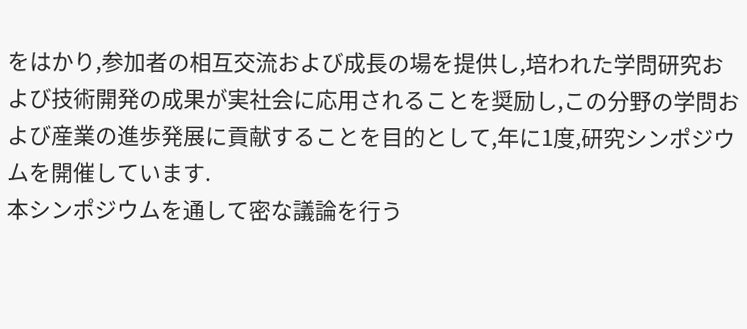をはかり,参加者の相互交流および成長の場を提供し,培われた学問研究および技術開発の成果が実社会に応用されることを奨励し,この分野の学問および産業の進歩発展に貢献することを目的として,年に1度,研究シンポジウムを開催しています.
本シンポジウムを通して密な議論を行う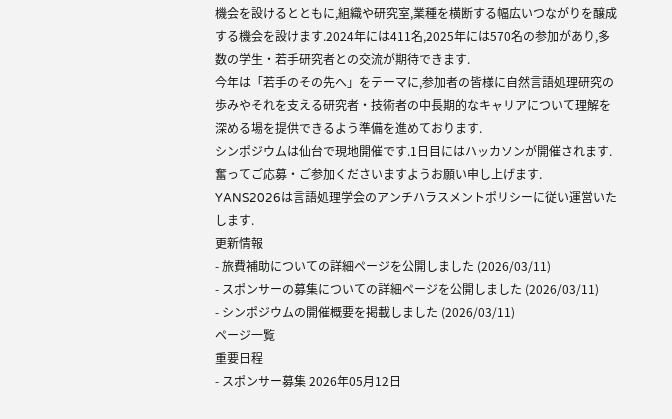機会を設けるとともに,組織や研究室,業種を横断する幅広いつながりを醸成する機会を設けます.2024年には411名,2025年には570名の参加があり,多数の学生・若手研究者との交流が期待できます.
今年は「若手のその先へ」をテーマに,参加者の皆様に自然言語処理研究の歩みやそれを支える研究者・技術者の中長期的なキャリアについて理解を深める場を提供できるよう準備を進めております.
シンポジウムは仙台で現地開催です.1日目にはハッカソンが開催されます.奮ってご応募・ご参加くださいますようお願い申し上げます.
YANS2026は言語処理学会のアンチハラスメントポリシーに従い運営いたします.
更新情報
- 旅費補助についての詳細ページを公開しました (2026/03/11)
- スポンサーの募集についての詳細ページを公開しました (2026/03/11)
- シンポジウムの開催概要を掲載しました (2026/03/11)
ページ一覧
重要日程
- スポンサー募集 2026年05月12日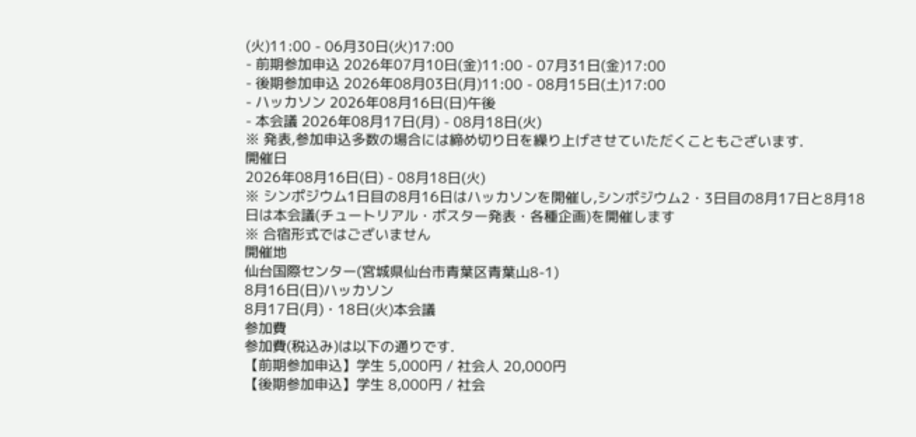(火)11:00 - 06月30日(火)17:00
- 前期参加申込 2026年07月10日(金)11:00 - 07月31日(金)17:00
- 後期参加申込 2026年08月03日(月)11:00 - 08月15日(土)17:00
- ハッカソン 2026年08月16日(日)午後
- 本会議 2026年08月17日(月) - 08月18日(火)
※ 発表,参加申込多数の場合には締め切り日を繰り上げさせていただくこともございます.
開催日
2026年08月16日(日) - 08月18日(火)
※ シンポジウム1日目の8月16日はハッカソンを開催し,シンポジウム2・3日目の8月17日と8月18日は本会議(チュートリアル・ポスター発表・各種企画)を開催します
※ 合宿形式ではございません
開催地
仙台国際センター(宮城県仙台市青葉区青葉山8-1)
8月16日(日)ハッカソン
8月17日(月)・18日(火)本会議
参加費
参加費(税込み)は以下の通りです.
【前期参加申込】学生 5,000円 / 社会人 20,000円
【後期参加申込】学生 8,000円 / 社会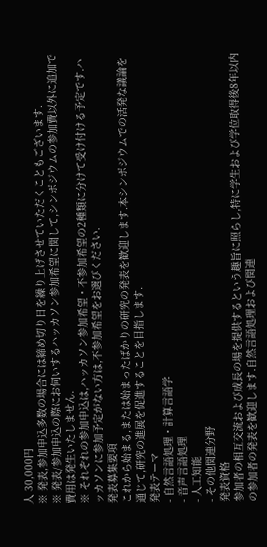人 30,000円
※ 発表,参加申込多数の場合には締め切り日を繰り上げさせていただくこともございます.
※ 発表/参加申込の際にお伺いするハッカソン参加希望に関して,シンポジウムの参加費以外に追加で費用は発生いたしません.
※ それぞれの参加申込は,ハッカソン参加希望・不参加希望の2種類に分けて受け付ける予定です.ハッカソンに参加予定がない方は,不参加希望をお選びください.
発表募集要項
これから始まる,または始まったばかりの研究の発表を歓迎します.本シンポジウムでの活発な議論を通じて,研究の進展を促進することを目指します.
発表テーマ
- 自然言語処理・計算言語学
- 音声言語処理
- 人工知能
- その他関連分野
発表資格
参加者の相互交流および成長の場を提供するという趣旨に照らし,特に学生および学位取得後8年以内の参加者の発表を歓迎します.自然言語処理および関連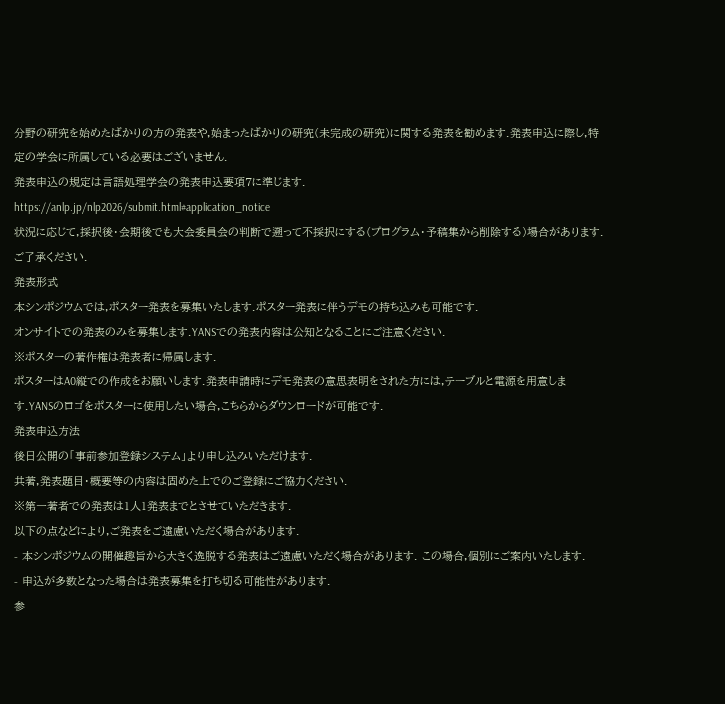分野の研究を始めたばかりの方の発表や,始まったばかりの研究(未完成の研究)に関する発表を勧めます.発表申込に際し,特定の学会に所属している必要はございません.
発表申込の規定は言語処理学会の発表申込要項7に準じます.
https://anlp.jp/nlp2026/submit.html#application_notice
状況に応じて,採択後・会期後でも大会委員会の判断で遡って不採択にする(プログラム・予稿集から削除する)場合があります. ご了承ください.
発表形式
本シンポジウムでは,ポスター発表を募集いたします.ポスター発表に伴うデモの持ち込みも可能です.
オンサイトでの発表のみを募集します.YANSでの発表内容は公知となることにご注意ください.
※ポスターの著作権は発表者に帰属します.
ポスターはA0縦での作成をお願いします.発表申請時にデモ発表の意思表明をされた方には,テーブルと電源を用意します.YANSのロゴをポスターに使用したい場合,こちらからダウンロードが可能です.
発表申込方法
後日公開の「事前参加登録システム」より申し込みいただけます.
共著,発表題目・概要等の内容は固めた上でのご登録にご協力ください.
※第一著者での発表は1人1発表までとさせていただきます.
以下の点などにより,ご発表をご遠慮いただく場合があります.
- 本シンポジウムの開催趣旨から大きく逸脱する発表はご遠慮いただく場合があります. この場合,個別にご案内いたします.
- 申込が多数となった場合は発表募集を打ち切る可能性があります.
参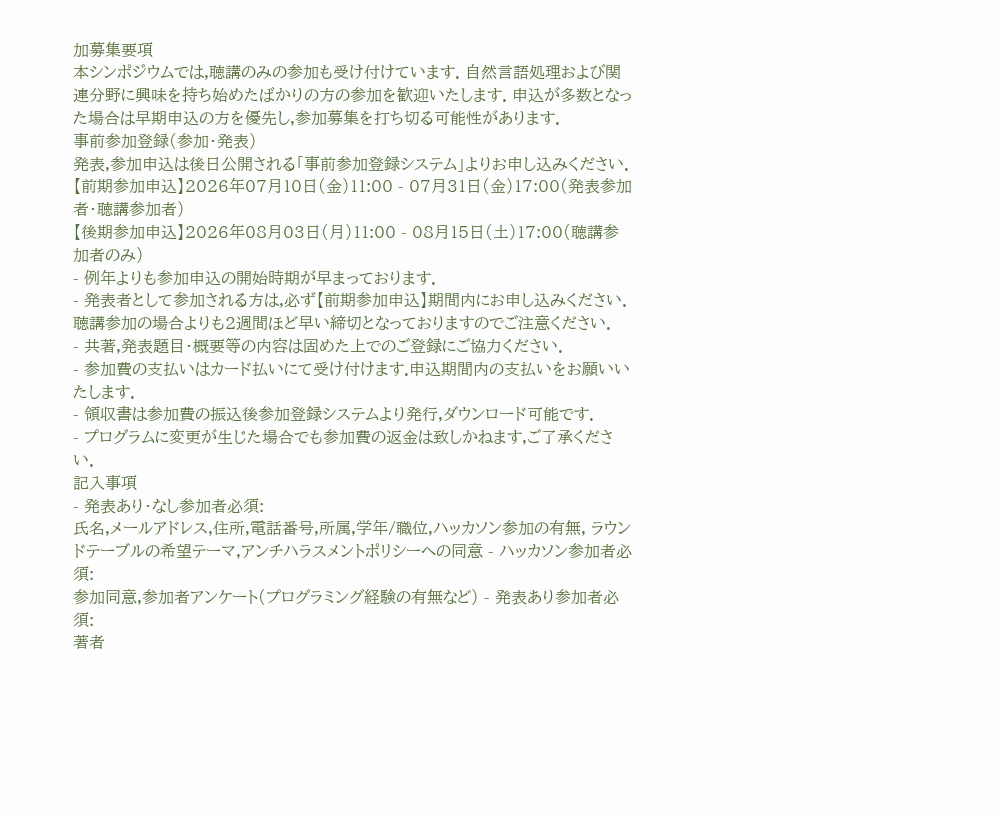加募集要項
本シンポジウムでは,聴講のみの参加も受け付けています. 自然言語処理および関連分野に興味を持ち始めたばかりの方の参加を歓迎いたします. 申込が多数となった場合は早期申込の方を優先し,参加募集を打ち切る可能性があります.
事前参加登録(参加・発表)
発表,参加申込は後日公開される「事前参加登録システム」よりお申し込みください.
【前期参加申込】2026年07月10日(金)11:00 - 07月31日(金)17:00(発表参加者・聴講参加者)
【後期参加申込】2026年08月03日(月)11:00 - 08月15日(土)17:00(聴講参加者のみ)
- 例年よりも参加申込の開始時期が早まっております.
- 発表者として参加される方は,必ず【前期参加申込】期間内にお申し込みください.聴講参加の場合よりも2週間ほど早い締切となっておりますのでご注意ください.
- 共著,発表題目・概要等の内容は固めた上でのご登録にご協力ください.
- 参加費の支払いはカード払いにて受け付けます.申込期間内の支払いをお願いいたします.
- 領収書は参加費の振込後参加登録システムより発行,ダウンロード可能です.
- プログラムに変更が生じた場合でも参加費の返金は致しかねます,ご了承ください.
記入事項
- 発表あり・なし参加者必須:
氏名,メールアドレス,住所,電話番号,所属,学年/職位,ハッカソン参加の有無, ラウンドテーブルの希望テーマ,アンチハラスメントポリシーへの同意 - ハッカソン参加者必須:
参加同意,参加者アンケート(プログラミング経験の有無など) - 発表あり参加者必須:
著者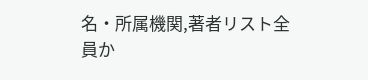名・所属機関,著者リスト全員か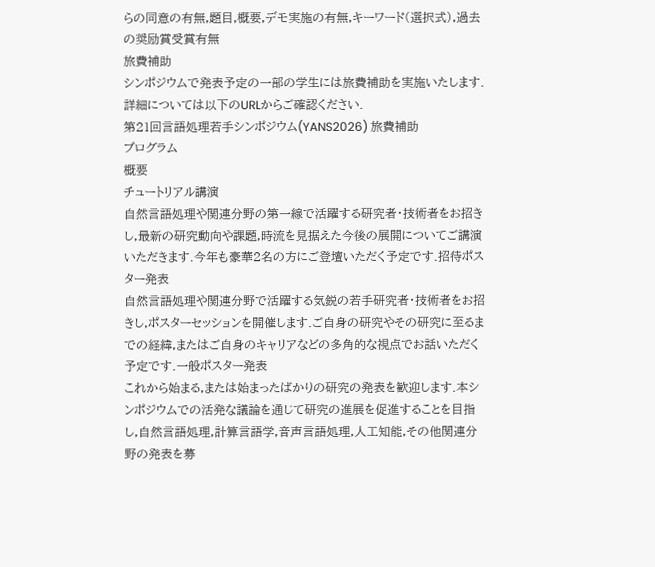らの同意の有無,題目,概要,デモ実施の有無,キーワード(選択式),過去の奨励賞受賞有無
旅費補助
シンポジウムで発表予定の一部の学生には旅費補助を実施いたします.
詳細については以下のURLからご確認ください.
第21回言語処理若手シンポジウム(YANS2026) 旅費補助
プログラム
概要
チュートリアル講演
自然言語処理や関連分野の第一線で活躍する研究者・技術者をお招きし,最新の研究動向や課題,時流を見据えた今後の展開についてご講演いただきます.今年も豪華2名の方にご登壇いただく予定です.招待ポスター発表
自然言語処理や関連分野で活躍する気鋭の若手研究者・技術者をお招きし,ポスターセッションを開催します.ご自身の研究やその研究に至るまでの経緯,またはご自身のキャリアなどの多角的な視点でお話いただく予定です.一般ポスター発表
これから始まる,または始まったばかりの研究の発表を歓迎します.本シンポジウムでの活発な議論を通じて研究の進展を促進することを目指し,自然言語処理,計算言語学,音声言語処理,人工知能,その他関連分野の発表を募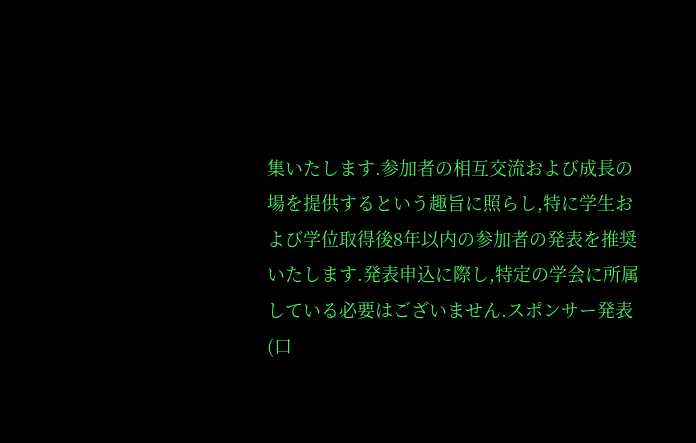集いたします.参加者の相互交流および成長の場を提供するという趣旨に照らし,特に学生および学位取得後8年以内の参加者の発表を推奨いたします.発表申込に際し,特定の学会に所属している必要はございません.スポンサー発表(口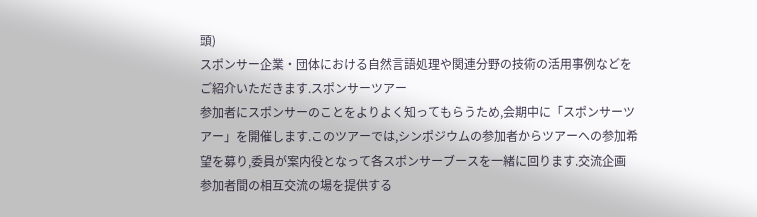頭)
スポンサー企業・団体における自然言語処理や関連分野の技術の活用事例などをご紹介いただきます.スポンサーツアー
参加者にスポンサーのことをよりよく知ってもらうため,会期中に「スポンサーツアー」を開催します.このツアーでは,シンポジウムの参加者からツアーへの参加希望を募り,委員が案内役となって各スポンサーブースを一緒に回ります.交流企画
参加者間の相互交流の場を提供する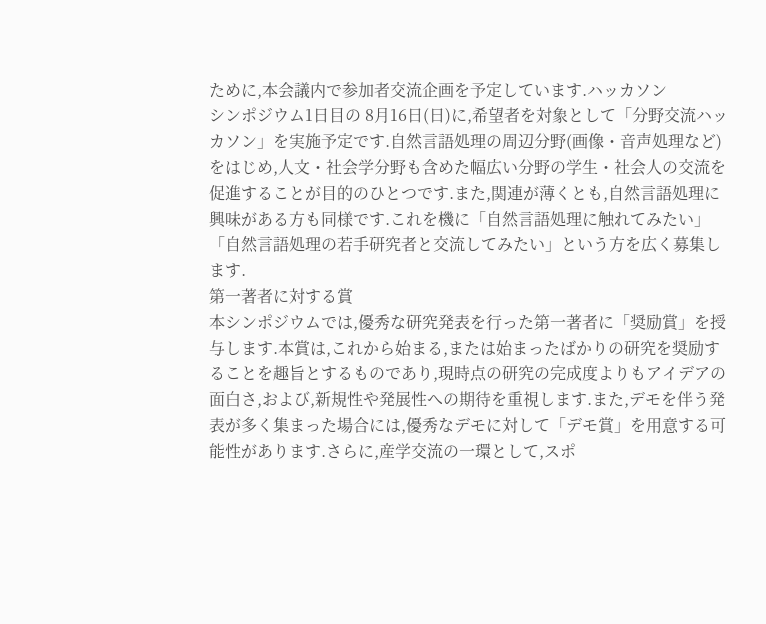ために,本会議内で参加者交流企画を予定しています.ハッカソン
シンポジウム1日目の 8月16日(日)に,希望者を対象として「分野交流ハッカソン」を実施予定です.自然言語処理の周辺分野(画像・音声処理など)をはじめ,人文・社会学分野も含めた幅広い分野の学生・社会人の交流を促進することが目的のひとつです.また,関連が薄くとも,自然言語処理に興味がある方も同様です.これを機に「自然言語処理に触れてみたい」「自然言語処理の若手研究者と交流してみたい」という方を広く募集します.
第一著者に対する賞
本シンポジウムでは,優秀な研究発表を行った第一著者に「奨励賞」を授与します.本賞は,これから始まる,または始まったばかりの研究を奨励することを趣旨とするものであり,現時点の研究の完成度よりもアイデアの面白さ,および,新規性や発展性への期待を重視します.また,デモを伴う発表が多く集まった場合には,優秀なデモに対して「デモ賞」を用意する可能性があります.さらに,産学交流の一環として,スポ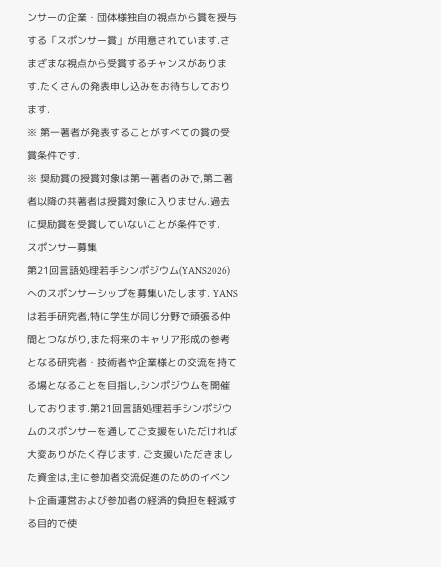ンサーの企業・団体様独自の視点から賞を授与する「スポンサー賞」が用意されています.さまざまな視点から受賞するチャンスがあります.たくさんの発表申し込みをお待ちしております.
※ 第一著者が発表することがすべての賞の受賞条件です.
※ 奨励賞の授賞対象は第一著者のみで,第二著者以降の共著者は授賞対象に入りません.過去に奨励賞を受賞していないことが条件です.
スポンサー募集
第21回言語処理若手シンポジウム(YANS2026)へのスポンサーシップを募集いたします. YANSは若手研究者,特に学生が同じ分野で頑張る仲間とつながり,また将来のキャリア形成の参考となる研究者・技術者や企業様との交流を持てる場となることを目指し,シンポジウムを開催しております.第21回言語処理若手シンポジウムのスポンサーを通してご支援をいただければ大変ありがたく存じます. ご支援いただきました資金は,主に参加者交流促進のためのイベント企画運営および参加者の経済的負担を軽減する目的で使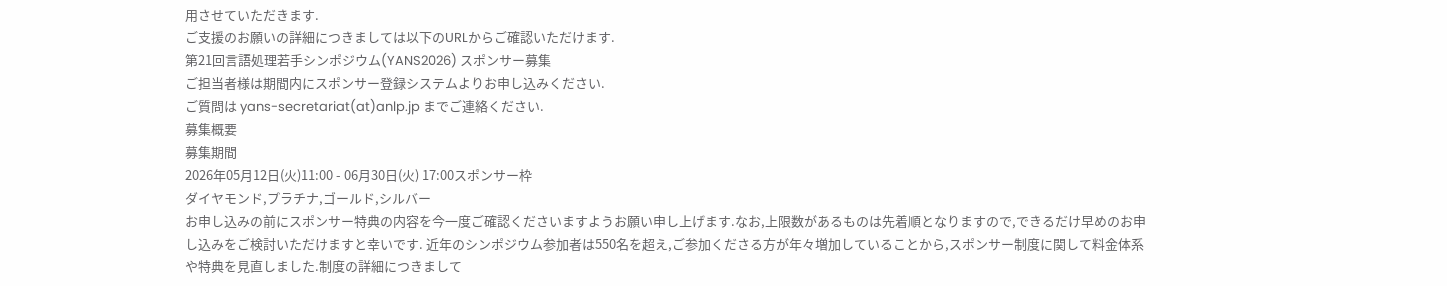用させていただきます.
ご支援のお願いの詳細につきましては以下のURLからご確認いただけます.
第21回言語処理若手シンポジウム(YANS2026) スポンサー募集
ご担当者様は期間内にスポンサー登録システムよりお申し込みください.
ご質問は yans-secretariat(at)anlp.jp までご連絡ください.
募集概要
募集期間
2026年05月12日(火)11:00 - 06月30日(火) 17:00スポンサー枠
ダイヤモンド,プラチナ,ゴールド,シルバー
お申し込みの前にスポンサー特典の内容を今一度ご確認くださいますようお願い申し上げます.なお,上限数があるものは先着順となりますので,できるだけ早めのお申し込みをご検討いただけますと幸いです. 近年のシンポジウム参加者は550名を超え,ご参加くださる方が年々増加していることから,スポンサー制度に関して料金体系や特典を見直しました.制度の詳細につきまして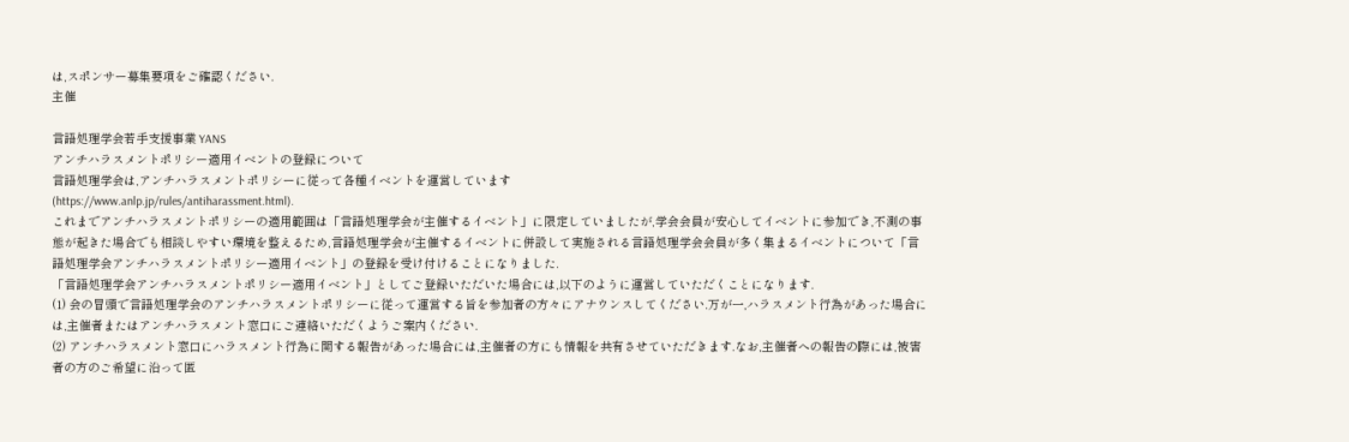は,スポンサー募集要項をご確認ください.
主催

言語処理学会若手支援事業 YANS
アンチハラスメントポリシー適用イベントの登録について
言語処理学会は,アンチハラスメントポリシーに従って各種イベントを運営しています
(https://www.anlp.jp/rules/antiharassment.html).
これまでアンチハラスメントポリシーの適用範囲は「言語処理学会が主催するイベント」に限定していましたが,学会会員が安心してイベントに参加でき,不測の事態が起きた場合でも相談しやすい環境を整えるため,言語処理学会が主催するイベントに併設して実施される言語処理学会会員が多く集まるイベントについて「言語処理学会アンチハラスメントポリシー適用イベント」の登録を受け付けることになりました.
「言語処理学会アンチハラスメントポリシー適用イベント」としてご登録いただいた場合には,以下のように運営していただくことになります.
(1) 会の冒頭で言語処理学会のアンチハラスメントポリシーに従って運営する旨を参加者の方々にアナウンスしてください.万が一,ハラスメント行為があった場合には,主催者またはアンチハラスメント窓口にご連絡いただくようご案内ください.
(2) アンチハラスメント窓口にハラスメント行為に関する報告があった場合には,主催者の方にも情報を共有させていただきます.なお,主催者への報告の際には,被害者の方のご希望に沿って匿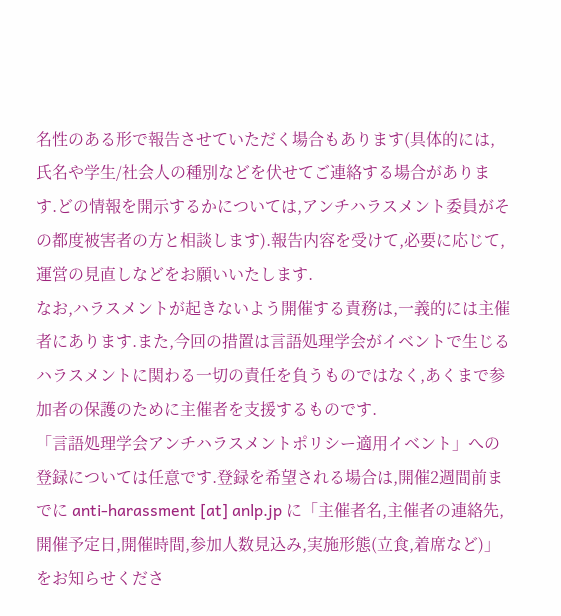名性のある形で報告させていただく場合もあります(具体的には,氏名や学生/社会人の種別などを伏せてご連絡する場合があります.どの情報を開示するかについては,アンチハラスメント委員がその都度被害者の方と相談します).報告内容を受けて,必要に応じて,運営の見直しなどをお願いいたします.
なお,ハラスメントが起きないよう開催する責務は,一義的には主催者にあります.また,今回の措置は言語処理学会がイベントで生じるハラスメントに関わる一切の責任を負うものではなく,あくまで参加者の保護のために主催者を支援するものです.
「言語処理学会アンチハラスメントポリシー適用イベント」への登録については任意です.登録を希望される場合は,開催2週間前までに anti-harassment [at] anlp.jp に「主催者名,主催者の連絡先,開催予定日,開催時間,参加人数見込み,実施形態(立食,着席など)」をお知らせくださ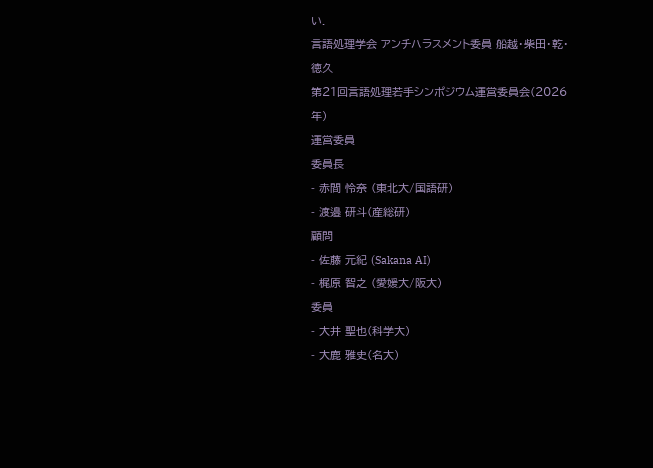い.
言語処理学会 アンチハラスメント委員 船越・柴田・乾・徳久
第21回言語処理若手シンポジウム運営委員会(2026年)
運営委員
委員長
- 赤間 怜奈 (東北大/国語研)
- 渡邉 研斗(産総研)
顧問
- 佐藤 元紀 (Sakana AI)
- 梶原 智之 (愛媛大/阪大)
委員
- 大井 聖也(科学大)
- 大鹿 雅史(名大)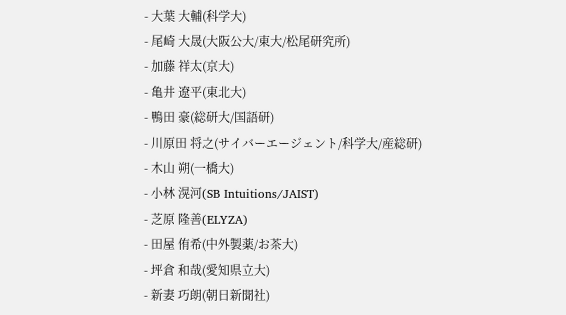- 大葉 大輔(科学大)
- 尾崎 大晟(大阪公大/東大/松尾研究所)
- 加藤 祥太(京大)
- 亀井 遼平(東北大)
- 鴨田 豪(総研大/国語研)
- 川原田 将之(サイバーエージェント/科学大/産総研)
- 木山 朔(一橋大)
- 小林 滉河(SB Intuitions/JAIST)
- 芝原 隆善(ELYZA)
- 田屋 侑希(中外製薬/お茶大)
- 坪倉 和哉(愛知県立大)
- 新妻 巧朗(朝日新聞社)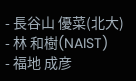- 長谷山 優菜(北大)
- 林 和樹(NAIST)
- 福地 成彦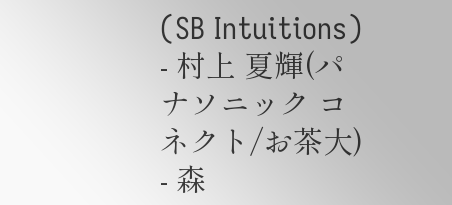(SB Intuitions)
- 村上 夏輝(パナソニック コネクト/お茶大)
- 森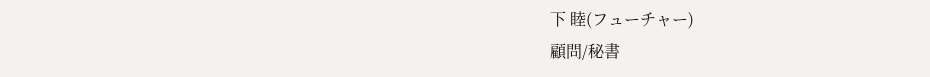下 睦(フューチャー)
顧問/秘書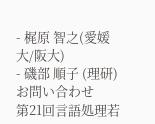- 梶原 智之(愛媛大/阪大)
- 磯部 順子 (理研)
お問い合わせ
第21回言語処理若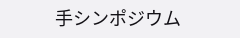手シンポジウム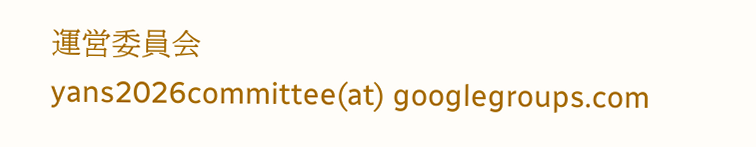運営委員会
yans2026committee(at) googlegroups.com